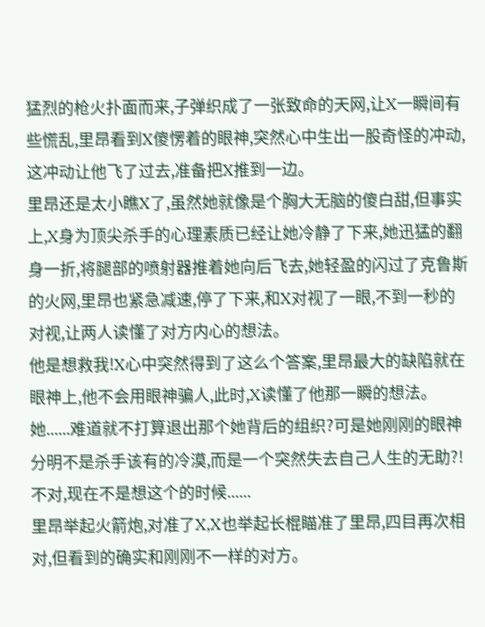猛烈的枪火扑面而来,子弹织成了一张致命的天网,让X一瞬间有些慌乱,里昂看到X傻愣着的眼神,突然心中生出一股奇怪的冲动,这冲动让他飞了过去,准备把X推到一边。
里昂还是太小瞧X了,虽然她就像是个胸大无脑的傻白甜,但事实上,X身为顶尖杀手的心理素质已经让她冷静了下来,她迅猛的翻身一折,将腿部的喷射器推着她向后飞去,她轻盈的闪过了克鲁斯的火网,里昂也紧急减速,停了下来,和X对视了一眼,不到一秒的对视,让两人读懂了对方内心的想法。
他是想救我!X心中突然得到了这么个答案,里昂最大的缺陷就在眼神上,他不会用眼神骗人,此时,X读懂了他那一瞬的想法。
她......难道就不打算退出那个她背后的组织?可是她刚刚的眼神分明不是杀手该有的冷漠,而是一个突然失去自己人生的无助?!不对,现在不是想这个的时候......
里昂举起火箭炮,对准了X,X也举起长棍瞄准了里昂,四目再次相对,但看到的确实和刚刚不一样的对方。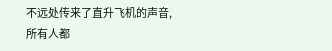不远处传来了直升飞机的声音,所有人都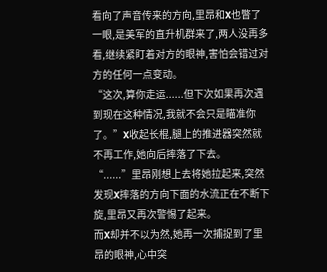看向了声音传来的方向,里昂和X也瞥了一眼,是美军的直升机群来了,两人没再多看,继续紧盯着对方的眼神,害怕会错过对方的任何一点变动。
“这次,算你走运......但下次如果再次遇到现在这种情况,我就不会只是瞄准你了。”X收起长棍,腿上的推进器突然就不再工作,她向后摔落了下去。
“......”里昂刚想上去将她拉起来,突然发现X摔落的方向下面的水流正在不断下旋,里昂又再次警惕了起来。
而X却并不以为然,她再一次捕捉到了里昂的眼神,心中突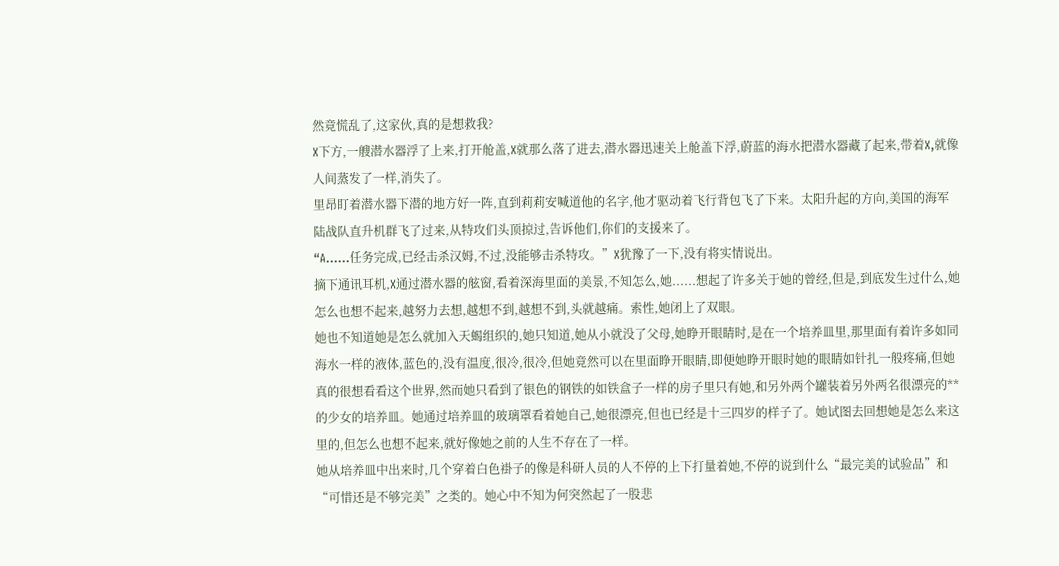然竟慌乱了,这家伙,真的是想救我?
X下方,一艘潜水器浮了上来,打开舱盖,X就那么落了进去,潜水器迅速关上舱盖下浮,蔚蓝的海水把潜水器藏了起来,带着X,就像人间蒸发了一样,消失了。
里昂盯着潜水器下潜的地方好一阵,直到莉莉安喊道他的名字,他才驱动着飞行背包飞了下来。太阳升起的方向,美国的海军陆战队直升机群飞了过来,从特攻们头顶掠过,告诉他们,你们的支援来了。
“A......任务完成,已经击杀汉姆,不过,没能够击杀特攻。”X犹豫了一下,没有将实情说出。
摘下通讯耳机,X通过潜水器的舷窗,看着深海里面的美景,不知怎么,她......想起了许多关于她的曾经,但是,到底发生过什么,她怎么也想不起来,越努力去想,越想不到,越想不到,头就越痛。索性,她闭上了双眼。
她也不知道她是怎么就加入天蝎组织的,她只知道,她从小就没了父母,她睁开眼睛时,是在一个培养皿里,那里面有着许多如同海水一样的液体,蓝色的,没有温度,很冷,很冷,但她竟然可以在里面睁开眼睛,即便她睁开眼时她的眼睛如针扎一般疼痛,但她真的很想看看这个世界,然而她只看到了银色的钢铁的如铁盒子一样的房子里只有她,和另外两个罐装着另外两名很漂亮的**的少女的培养皿。她通过培养皿的玻璃罩看着她自己,她很漂亮,但也已经是十三四岁的样子了。她试图去回想她是怎么来这里的,但怎么也想不起来,就好像她之前的人生不存在了一样。
她从培养皿中出来时,几个穿着白色褂子的像是科研人员的人不停的上下打量着她,不停的说到什么“最完美的试验品”和“可惜还是不够完美”之类的。她心中不知为何突然起了一股悲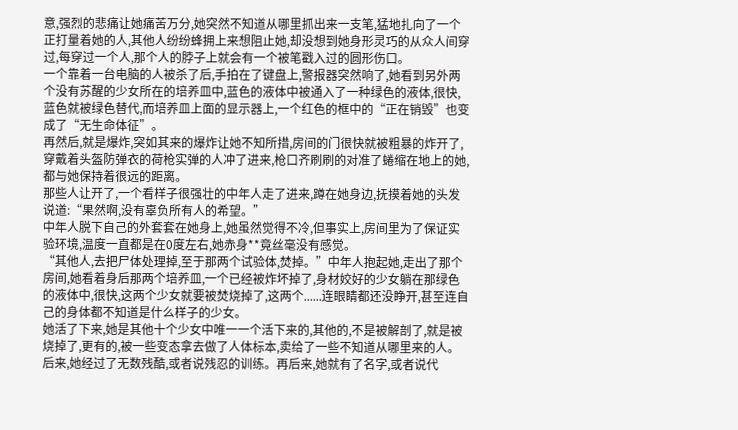意,强烈的悲痛让她痛苦万分,她突然不知道从哪里抓出来一支笔,猛地扎向了一个正打量着她的人,其他人纷纷蜂拥上来想阻止她,却没想到她身形灵巧的从众人间穿过,每穿过一个人,那个人的脖子上就会有一个被笔戳入过的圆形伤口。
一个靠着一台电脑的人被杀了后,手拍在了键盘上,警报器突然响了,她看到另外两个没有苏醒的少女所在的培养皿中,蓝色的液体中被通入了一种绿色的液体,很快,蓝色就被绿色替代,而培养皿上面的显示器上,一个红色的框中的“正在销毁”也变成了“无生命体征”。
再然后,就是爆炸,突如其来的爆炸让她不知所措,房间的门很快就被粗暴的炸开了,穿戴着头盔防弹衣的荷枪实弹的人冲了进来,枪口齐刷刷的对准了蜷缩在地上的她,都与她保持着很远的距离。
那些人让开了,一个看样子很强壮的中年人走了进来,蹲在她身边,抚摸着她的头发说道:“果然啊,没有辜负所有人的希望。”
中年人脱下自己的外套套在她身上,她虽然觉得不冷,但事实上,房间里为了保证实验环境,温度一直都是在0度左右,她赤身**竟丝毫没有感觉。
“其他人,去把尸体处理掉,至于那两个试验体,焚掉。”中年人抱起她,走出了那个房间,她看着身后那两个培养皿,一个已经被炸坏掉了,身材姣好的少女躺在那绿色的液体中,很快,这两个少女就要被焚烧掉了,这两个......连眼睛都还没睁开,甚至连自己的身体都不知道是什么样子的少女。
她活了下来,她是其他十个少女中唯一一个活下来的,其他的,不是被解剖了,就是被烧掉了,更有的,被一些变态拿去做了人体标本,卖给了一些不知道从哪里来的人。
后来,她经过了无数残酷,或者说残忍的训练。再后来,她就有了名字,或者说代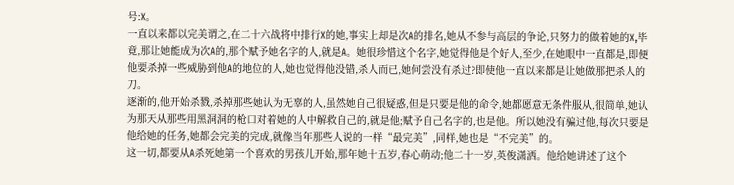号:X。
一直以来都以完美谓之,在二十六战将中排行X的她,事实上却是次A的排名,她从不参与高层的争论,只努力的做着她的X,毕竟,那让她能成为次A的,那个赋予她名字的人,就是A。她很珍惜这个名字,她觉得他是个好人,至少,在她眼中一直都是,即便他要杀掉一些威胁到他A的地位的人,她也觉得他没错,杀人而已,她何尝没有杀过?即使他一直以来都是让她做那把杀人的刀。
逐渐的,他开始杀戮,杀掉那些她认为无辜的人,虽然她自己很疑惑,但是只要是他的命令,她都愿意无条件服从,很简单,她认为那天从那些用黑洞洞的枪口对着她的人中解救自己的,就是他;赋予自己名字的,也是他。所以她没有骗过他,每次只要是他给她的任务,她都会完美的完成,就像当年那些人说的一样“最完美”,同样,她也是“不完美”的。
这一切,都要从A杀死她第一个喜欢的男孩儿开始,那年她十五岁,春心萌动;他二十一岁,英俊潇洒。他给她讲述了这个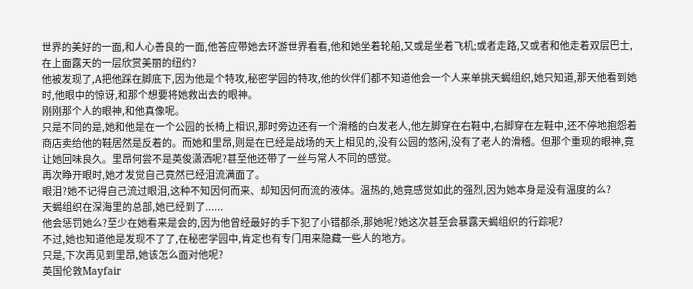世界的美好的一面,和人心善良的一面,他答应带她去环游世界看看,他和她坐着轮船,又或是坐着飞机;或者走路,又或者和他走着双层巴士,在上面露天的一层欣赏美丽的纽约?
他被发现了,A把他踩在脚底下,因为他是个特攻,秘密学园的特攻,他的伙伴们都不知道他会一个人来单挑天蝎组织,她只知道,那天他看到她时,他眼中的惊讶,和那个想要将她救出去的眼神。
刚刚那个人的眼神,和他真像呢。
只是不同的是,她和他是在一个公园的长椅上相识,那时旁边还有一个滑稽的白发老人,他左脚穿在右鞋中,右脚穿在左鞋中,还不停地抱怨着商店卖给他的鞋居然是反着的。而她和里昂,则是在已经是战场的天上相见的,没有公园的悠闲,没有了老人的滑稽。但那个重现的眼神,竟让她回味良久。里昂何尝不是英俊潇洒呢?甚至他还带了一丝与常人不同的感觉。
再次睁开眼时,她才发觉自己竟然已经泪流满面了。
眼泪?她不记得自己流过眼泪,这种不知因何而来、却知因何而流的液体。温热的,她竟感觉如此的强烈,因为她本身是没有温度的么?
天蝎组织在深海里的总部,她已经到了......
他会惩罚她么?至少在她看来是会的,因为他曾经最好的手下犯了小错都杀,那她呢?她这次甚至会暴露天蝎组织的行踪呢?
不过,她也知道他是发现不了了,在秘密学园中,肯定也有专门用来隐藏一些人的地方。
只是,下次再见到里昂,她该怎么面对他呢?
英国伦敦Mayfair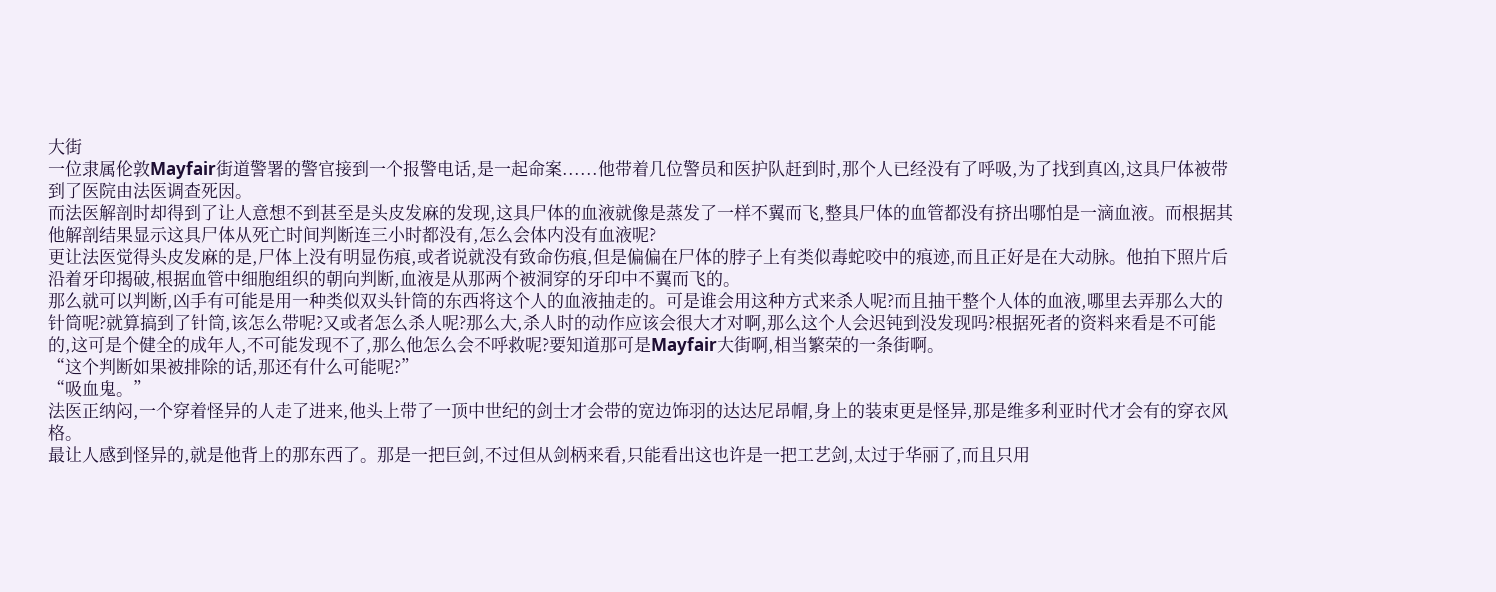大街
一位隶属伦敦Mayfair街道警署的警官接到一个报警电话,是一起命案......他带着几位警员和医护队赶到时,那个人已经没有了呼吸,为了找到真凶,这具尸体被带到了医院由法医调查死因。
而法医解剖时却得到了让人意想不到甚至是头皮发麻的发现,这具尸体的血液就像是蒸发了一样不翼而飞,整具尸体的血管都没有挤出哪怕是一滴血液。而根据其他解剖结果显示这具尸体从死亡时间判断连三小时都没有,怎么会体内没有血液呢?
更让法医觉得头皮发麻的是,尸体上没有明显伤痕,或者说就没有致命伤痕,但是偏偏在尸体的脖子上有类似毒蛇咬中的痕迹,而且正好是在大动脉。他拍下照片后沿着牙印揭破,根据血管中细胞组织的朝向判断,血液是从那两个被洞穿的牙印中不翼而飞的。
那么就可以判断,凶手有可能是用一种类似双头针筒的东西将这个人的血液抽走的。可是谁会用这种方式来杀人呢?而且抽干整个人体的血液,哪里去弄那么大的针筒呢?就算搞到了针筒,该怎么带呢?又或者怎么杀人呢?那么大,杀人时的动作应该会很大才对啊,那么这个人会迟钝到没发现吗?根据死者的资料来看是不可能的,这可是个健全的成年人,不可能发现不了,那么他怎么会不呼救呢?要知道那可是Mayfair大街啊,相当繁荣的一条街啊。
“这个判断如果被排除的话,那还有什么可能呢?”
“吸血鬼。”
法医正纳闷,一个穿着怪异的人走了进来,他头上带了一顶中世纪的剑士才会带的宽边饰羽的达达尼昂帽,身上的装束更是怪异,那是维多利亚时代才会有的穿衣风格。
最让人感到怪异的,就是他背上的那东西了。那是一把巨剑,不过但从剑柄来看,只能看出这也许是一把工艺剑,太过于华丽了,而且只用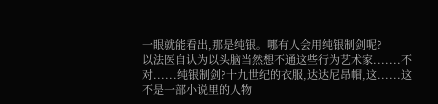一眼就能看出,那是纯银。哪有人会用纯银制剑呢?
以法医自认为以头脑当然想不通这些行为艺术家.......不对......纯银制剑?十九世纪的衣服,达达尼昂帽,这......这不是一部小说里的人物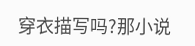穿衣描写吗?那小说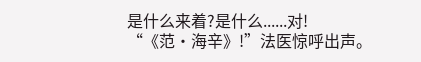是什么来着?是什么......对!
“《范·海辛》!”法医惊呼出声。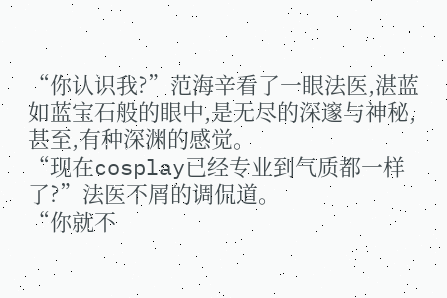“你认识我?”范海辛看了一眼法医,湛蓝如蓝宝石般的眼中,是无尽的深邃与神秘,甚至,有种深渊的感觉。
“现在cosplay已经专业到气质都一样了?”法医不屑的调侃道。
“你就不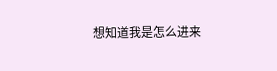想知道我是怎么进来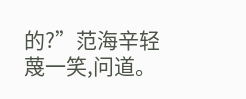的?”范海辛轻蔑一笑,问道。